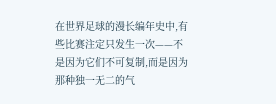在世界足球的漫长编年史中,有些比赛注定只发生一次——不是因为它们不可复制,而是因为那种独一无二的气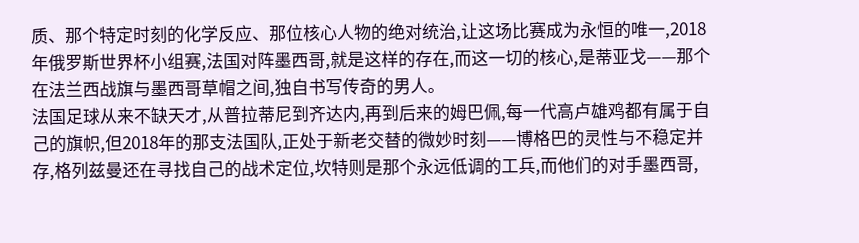质、那个特定时刻的化学反应、那位核心人物的绝对统治,让这场比赛成为永恒的唯一,2018年俄罗斯世界杯小组赛,法国对阵墨西哥,就是这样的存在,而这一切的核心,是蒂亚戈——那个在法兰西战旗与墨西哥草帽之间,独自书写传奇的男人。
法国足球从来不缺天才,从普拉蒂尼到齐达内,再到后来的姆巴佩,每一代高卢雄鸡都有属于自己的旗帜,但2018年的那支法国队,正处于新老交替的微妙时刻——博格巴的灵性与不稳定并存,格列兹曼还在寻找自己的战术定位,坎特则是那个永远低调的工兵,而他们的对手墨西哥,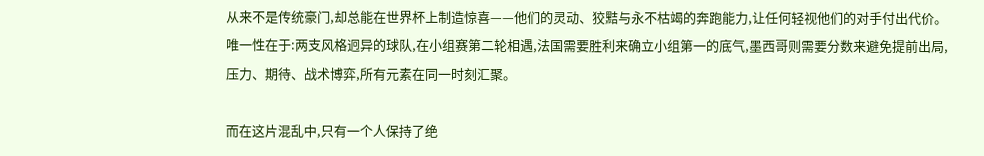从来不是传统豪门,却总能在世界杯上制造惊喜——他们的灵动、狡黠与永不枯竭的奔跑能力,让任何轻视他们的对手付出代价。
唯一性在于:两支风格迥异的球队,在小组赛第二轮相遇,法国需要胜利来确立小组第一的底气,墨西哥则需要分数来避免提前出局,压力、期待、战术博弈,所有元素在同一时刻汇聚。

而在这片混乱中,只有一个人保持了绝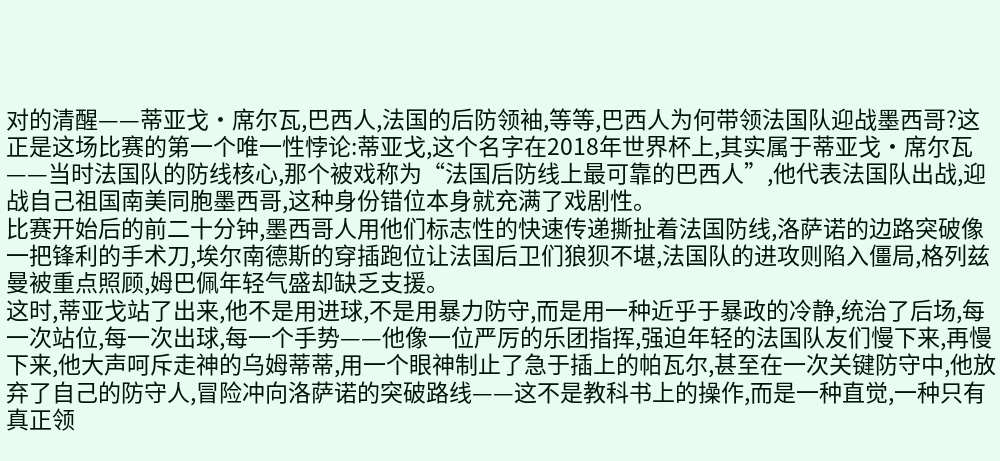对的清醒——蒂亚戈·席尔瓦,巴西人,法国的后防领袖,等等,巴西人为何带领法国队迎战墨西哥?这正是这场比赛的第一个唯一性悖论:蒂亚戈,这个名字在2018年世界杯上,其实属于蒂亚戈·席尔瓦——当时法国队的防线核心,那个被戏称为“法国后防线上最可靠的巴西人”,他代表法国队出战,迎战自己祖国南美同胞墨西哥,这种身份错位本身就充满了戏剧性。
比赛开始后的前二十分钟,墨西哥人用他们标志性的快速传递撕扯着法国防线,洛萨诺的边路突破像一把锋利的手术刀,埃尔南德斯的穿插跑位让法国后卫们狼狈不堪,法国队的进攻则陷入僵局,格列兹曼被重点照顾,姆巴佩年轻气盛却缺乏支援。
这时,蒂亚戈站了出来,他不是用进球,不是用暴力防守,而是用一种近乎于暴政的冷静,统治了后场,每一次站位,每一次出球,每一个手势——他像一位严厉的乐团指挥,强迫年轻的法国队友们慢下来,再慢下来,他大声呵斥走神的乌姆蒂蒂,用一个眼神制止了急于插上的帕瓦尔,甚至在一次关键防守中,他放弃了自己的防守人,冒险冲向洛萨诺的突破路线——这不是教科书上的操作,而是一种直觉,一种只有真正领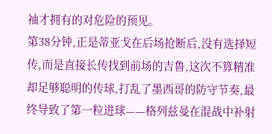袖才拥有的对危险的预见。
第38分钟,正是蒂亚戈在后场抢断后,没有选择短传,而是直接长传找到前场的吉鲁,这次不算精准却足够聪明的传球,打乱了墨西哥的防守节奏,最终导致了第一粒进球——格列兹曼在混战中补射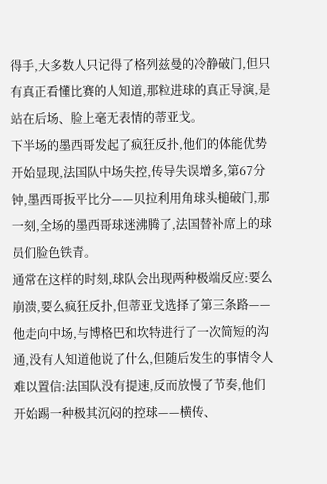得手,大多数人只记得了格列兹曼的冷静破门,但只有真正看懂比赛的人知道,那粒进球的真正导演,是站在后场、脸上毫无表情的蒂亚戈。
下半场的墨西哥发起了疯狂反扑,他们的体能优势开始显现,法国队中场失控,传导失误增多,第67分钟,墨西哥扳平比分——贝拉利用角球头槌破门,那一刻,全场的墨西哥球迷沸腾了,法国替补席上的球员们脸色铁青。
通常在这样的时刻,球队会出现两种极端反应:要么崩溃,要么疯狂反扑,但蒂亚戈选择了第三条路——他走向中场,与博格巴和坎特进行了一次简短的沟通,没有人知道他说了什么,但随后发生的事情令人难以置信:法国队没有提速,反而放慢了节奏,他们开始踢一种极其沉闷的控球——横传、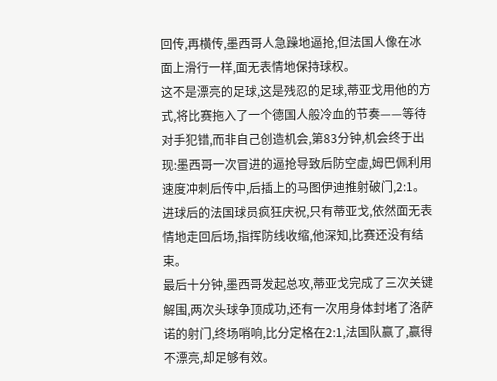回传,再横传,墨西哥人急躁地逼抢,但法国人像在冰面上滑行一样,面无表情地保持球权。
这不是漂亮的足球,这是残忍的足球,蒂亚戈用他的方式,将比赛拖入了一个德国人般冷血的节奏——等待对手犯错,而非自己创造机会,第83分钟,机会终于出现:墨西哥一次冒进的逼抢导致后防空虚,姆巴佩利用速度冲刺后传中,后插上的马图伊迪推射破门,2:1。
进球后的法国球员疯狂庆祝,只有蒂亚戈,依然面无表情地走回后场,指挥防线收缩,他深知,比赛还没有结束。
最后十分钟,墨西哥发起总攻,蒂亚戈完成了三次关键解围,两次头球争顶成功,还有一次用身体封堵了洛萨诺的射门,终场哨响,比分定格在2:1,法国队赢了,赢得不漂亮,却足够有效。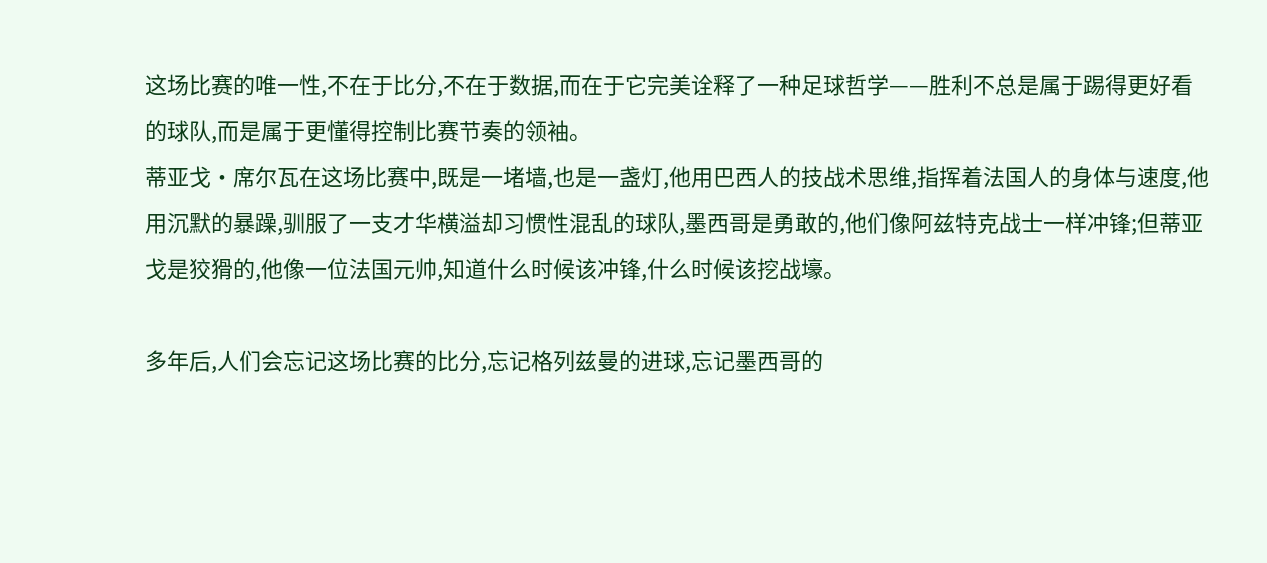这场比赛的唯一性,不在于比分,不在于数据,而在于它完美诠释了一种足球哲学——胜利不总是属于踢得更好看的球队,而是属于更懂得控制比赛节奏的领袖。
蒂亚戈·席尔瓦在这场比赛中,既是一堵墙,也是一盏灯,他用巴西人的技战术思维,指挥着法国人的身体与速度,他用沉默的暴躁,驯服了一支才华横溢却习惯性混乱的球队,墨西哥是勇敢的,他们像阿兹特克战士一样冲锋;但蒂亚戈是狡猾的,他像一位法国元帅,知道什么时候该冲锋,什么时候该挖战壕。

多年后,人们会忘记这场比赛的比分,忘记格列兹曼的进球,忘记墨西哥的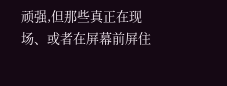顽强,但那些真正在现场、或者在屏幕前屏住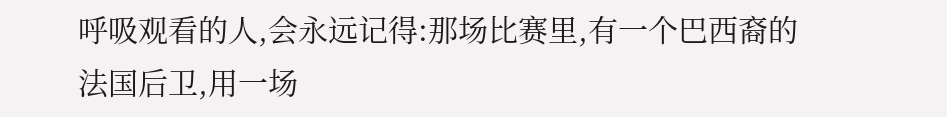呼吸观看的人,会永远记得:那场比赛里,有一个巴西裔的法国后卫,用一场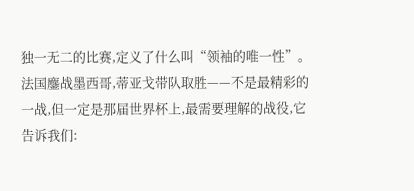独一无二的比赛,定义了什么叫“领袖的唯一性”。
法国鏖战墨西哥,蒂亚戈带队取胜——不是最精彩的一战,但一定是那届世界杯上,最需要理解的战役,它告诉我们: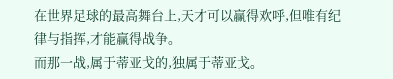在世界足球的最高舞台上,天才可以赢得欢呼,但唯有纪律与指挥,才能赢得战争。
而那一战,属于蒂亚戈的,独属于蒂亚戈。